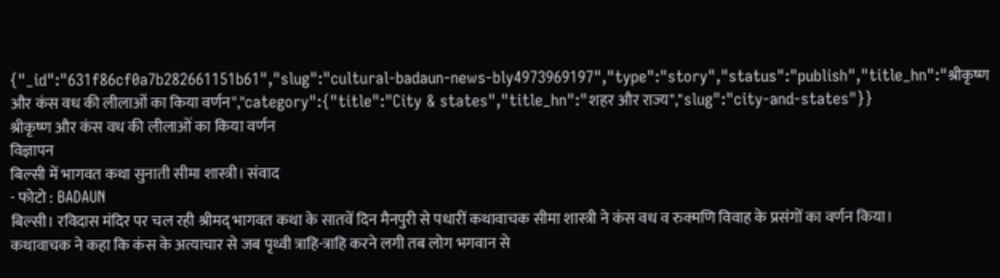{"_id":"631f86cf0a7b282661151b61","slug":"cultural-badaun-news-bly4973969197","type":"story","status":"publish","title_hn":"श्रीकृष्ण और कंस वध की लीलाओं का किया वर्णन","category":{"title":"City & states","title_hn":"शहर और राज्य","slug":"city-and-states"}}
श्रीकृष्ण और कंस वध की लीलाओं का किया वर्णन
विज्ञापन
बिल्सी में भागवत कथा सुनाती सीमा शास्त्री। संवाद
- फोटो : BADAUN
बिल्सी। रविदास मंदिर पर चल रही श्रीमद् भागवत कथा के सातवें दिन मैनपुरी से पधारीं कथावाचक सीमा शास्त्री ने कंस वध व रुक्मणि विवाह के प्रसंगों का वर्णन किया।
कथावाचक ने कहा कि कंस के अत्याचार से जब पृथ्वी त्राहि-त्राहि करने लगी तब लोग भगवान से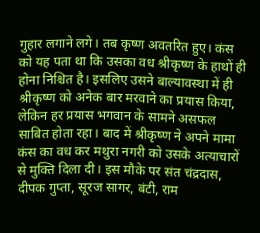गुहार लगाने लगे। तब कृष्ण अवतरित हुए। कंस को यह पता था कि उसका वध श्रीकृष्ण के हाथों ही होना निश्चित है। इसलिए उसने बाल्यावस्था में ही श्रीकृष्ण को अनेक बार मरवाने का प्रयास किया, लेकिन हर प्रयास भगवान के सामने असफल साबित होता रहा। बाद में श्रीकृष्ण ने अपने मामा कंस का वध कर मथुरा नगरी को उसके अत्याचारों से मुक्ति दिला दी। इस मौके पर संत चंद्रदास, दीपक गुप्ता, सूरज सागर, बंटी, राम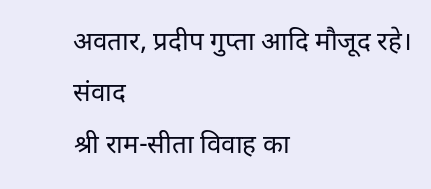अवतार, प्रदीप गुप्ता आदि मौजूद रहे। संवाद
श्री राम-सीता विवाह का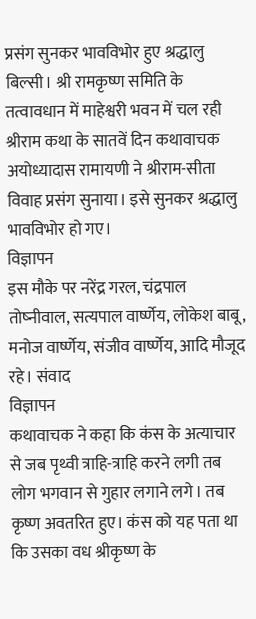प्रसंग सुनकर भावविभोर हुए श्रद्धालु
बिल्सी। श्री रामकृष्ण समिति के तत्वावधान में माहेश्वरी भवन में चल रही श्रीराम कथा के सातवें दिन कथावाचक अयोध्यादास रामायणी ने श्रीराम-सीता विवाह प्रसंग सुनाया। इसे सुनकर श्रद्धालु भावविभोर हो गए।
विज्ञापन
इस मौके पर नरेंद्र गरल, चंद्रपाल तोष्नीवाल, सत्यपाल वार्ष्णेय, लोकेश बाबू, मनोज वार्ष्णेय, संजीव वार्ष्णेय, आदि मौजूद रहे। संवाद
विज्ञापन
कथावाचक ने कहा कि कंस के अत्याचार से जब पृथ्वी त्राहि-त्राहि करने लगी तब लोग भगवान से गुहार लगाने लगे। तब कृष्ण अवतरित हुए। कंस को यह पता था कि उसका वध श्रीकृष्ण के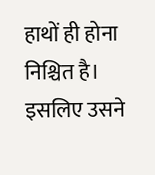हाथों ही होना निश्चित है। इसलिए उसने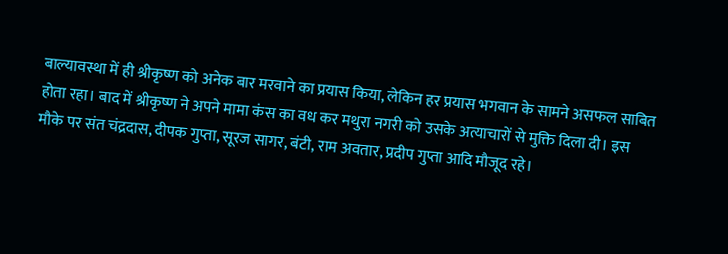बाल्यावस्था में ही श्रीकृष्ण को अनेक बार मरवाने का प्रयास किया, लेकिन हर प्रयास भगवान के सामने असफल साबित होता रहा। बाद में श्रीकृष्ण ने अपने मामा कंस का वध कर मथुरा नगरी को उसके अत्याचारों से मुक्ति दिला दी। इस मौके पर संत चंद्रदास, दीपक गुप्ता, सूरज सागर, बंटी, राम अवतार, प्रदीप गुप्ता आदि मौजूद रहे।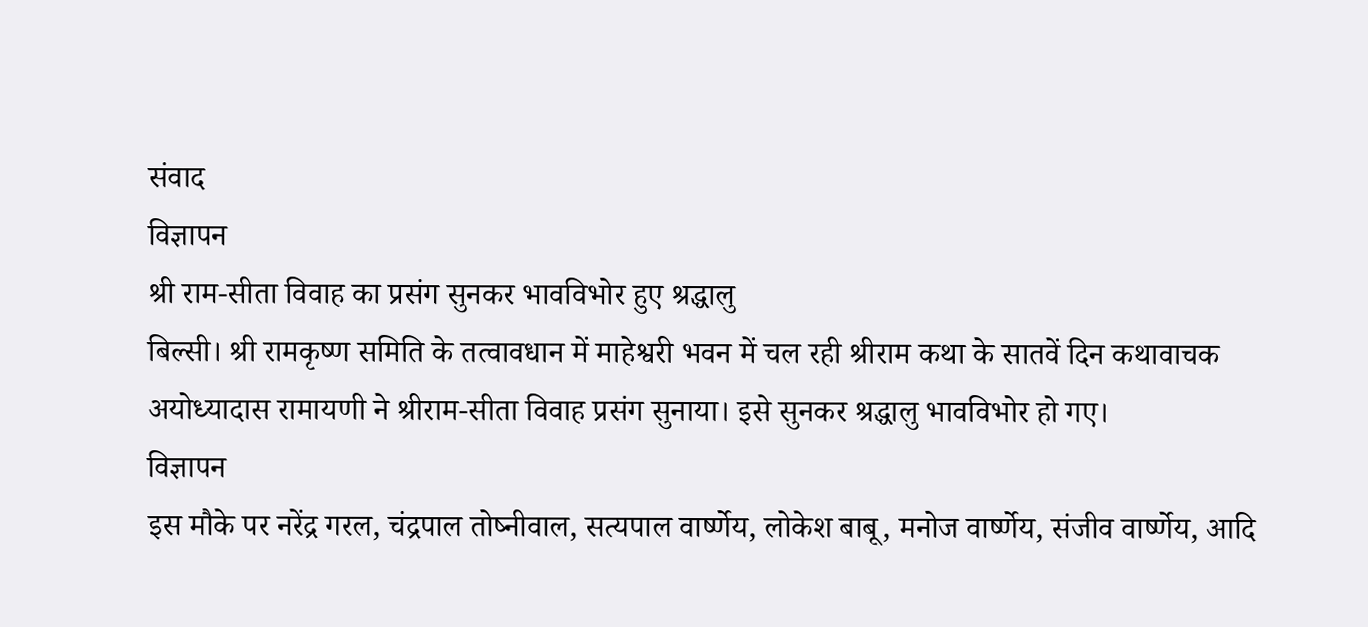संवाद
विज्ञापन
श्री राम-सीता विवाह का प्रसंग सुनकर भावविभोर हुए श्रद्धालु
बिल्सी। श्री रामकृष्ण समिति के तत्वावधान में माहेश्वरी भवन में चल रही श्रीराम कथा के सातवें दिन कथावाचक अयोध्यादास रामायणी ने श्रीराम-सीता विवाह प्रसंग सुनाया। इसे सुनकर श्रद्धालु भावविभोर हो गए।
विज्ञापन
इस मौके पर नरेंद्र गरल, चंद्रपाल तोष्नीवाल, सत्यपाल वार्ष्णेय, लोकेश बाबू, मनोज वार्ष्णेय, संजीव वार्ष्णेय, आदि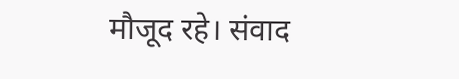मौजूद रहे। संवाद